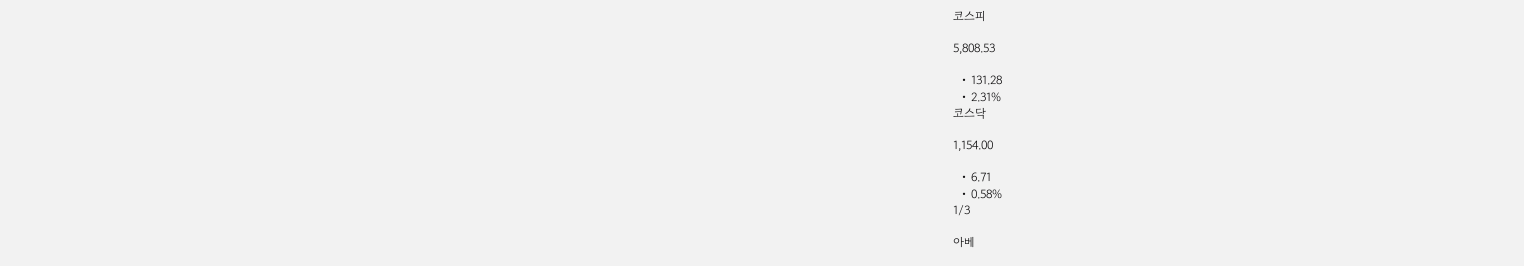코스피

5,808.53

  • 131.28
  • 2.31%
코스닥

1,154.00

  • 6.71
  • 0.58%
1/3

아베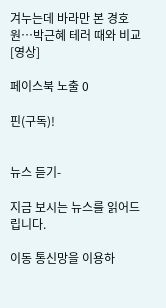겨누는데 바라만 본 경호원…박근혜 테러 때와 비교 [영상]

페이스북 노출 0

핀(구독)!


뉴스 듣기-

지금 보시는 뉴스를 읽어드립니다.

이동 통신망을 이용하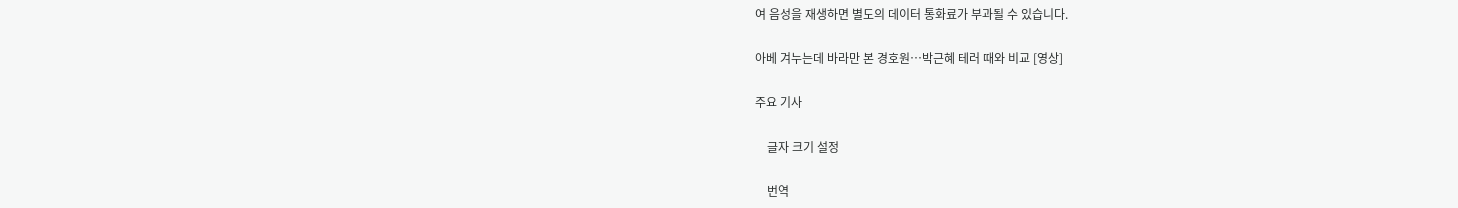여 음성을 재생하면 별도의 데이터 통화료가 부과될 수 있습니다.

아베 겨누는데 바라만 본 경호원…박근혜 테러 때와 비교 [영상]

주요 기사

    글자 크기 설정

    번역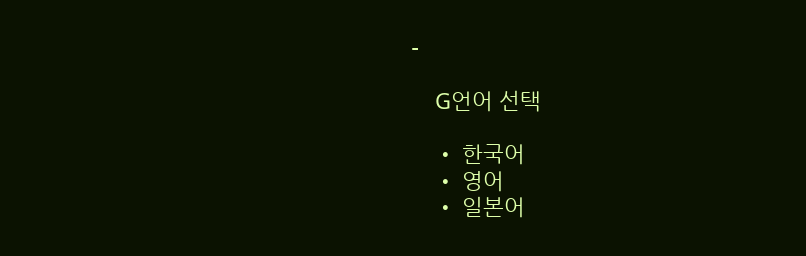-

    G언어 선택

    • 한국어
    • 영어
    • 일본어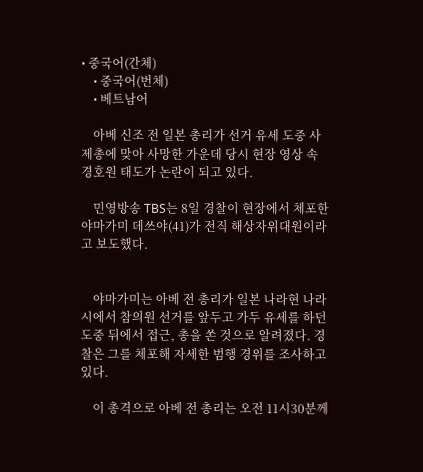• 중국어(간체)
    • 중국어(번체)
    • 베트남어

    아베 신조 전 일본 총리가 선거 유세 도중 사제총에 맞아 사망한 가운데 당시 현장 영상 속 경호원 태도가 논란이 되고 있다.

    민영방송 TBS는 8일 경찰이 현장에서 체포한 야마가미 데쓰야(41)가 전직 해상자위대원이라고 보도했다.


    야마가미는 아베 전 총리가 일본 나라현 나라시에서 참의원 선거를 앞두고 가두 유세를 하던 도중 뒤에서 접근, 총을 쏜 것으로 알려졌다. 경찰은 그를 체포해 자세한 범행 경위를 조사하고 있다.

    이 총격으로 아베 전 총리는 오전 11시30분께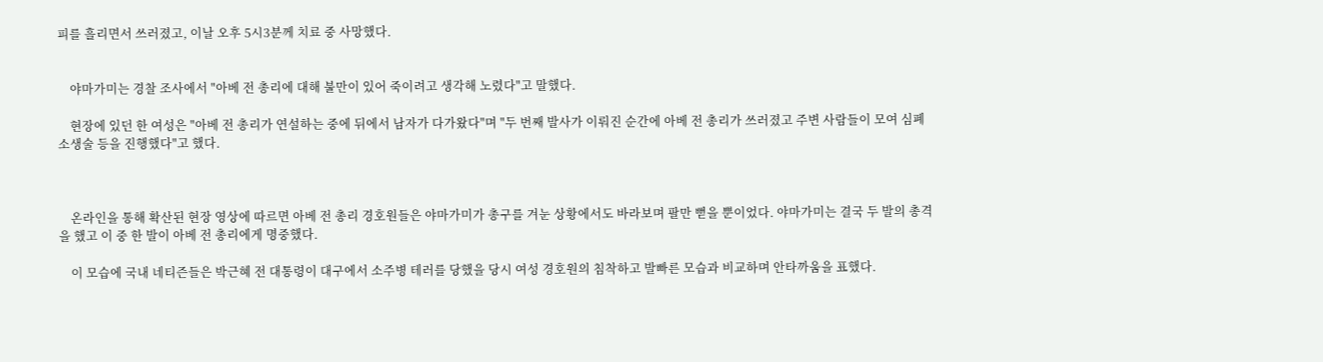피를 흘리면서 쓰러졌고, 이날 오후 5시3분께 치료 중 사망했다.


    야마가미는 경찰 조사에서 "아베 전 총리에 대해 불만이 있어 죽이려고 생각해 노렸다"고 말했다.

    현장에 있던 한 여성은 "아베 전 총리가 연설하는 중에 뒤에서 남자가 다가왔다"며 "두 번째 발사가 이뤄진 순간에 아베 전 총리가 쓰러졌고 주변 사람들이 모여 심폐소생술 등을 진행했다"고 했다.



    온라인을 통해 확산된 현장 영상에 따르면 아베 전 총리 경호원들은 야마가미가 총구를 겨눈 상황에서도 바라보며 팔만 뻗을 뿐이었다. 야마가미는 결국 두 발의 총격을 했고 이 중 한 발이 아베 전 총리에게 명중했다.

    이 모습에 국내 네티즌들은 박근혜 전 대통령이 대구에서 소주병 테러를 당했을 당시 여성 경호원의 침착하고 발빠른 모습과 비교하며 안타까움을 표했다.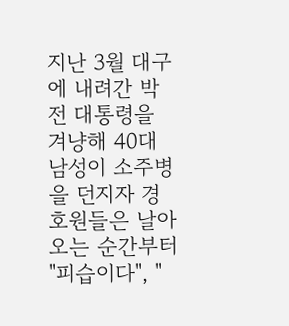지난 3월 대구에 내려간 박 전 대통령을 겨냥해 40대 남성이 소주병을 던지자 경호원들은 날아오는 순간부터 "피습이다", "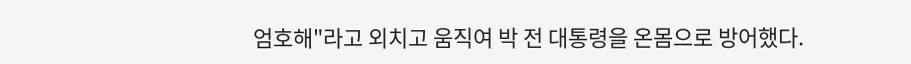엄호해"라고 외치고 움직여 박 전 대통령을 온몸으로 방어했다.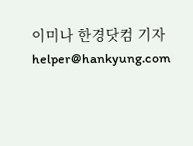이미나 한경닷컴 기자 helper@hankyung.com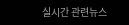실시간 관련뉴스